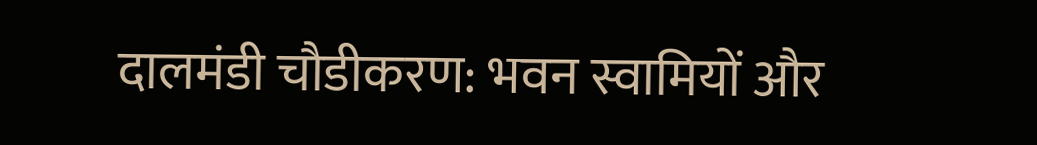दालमंडी चौडीकरण: भवन स्वामियों और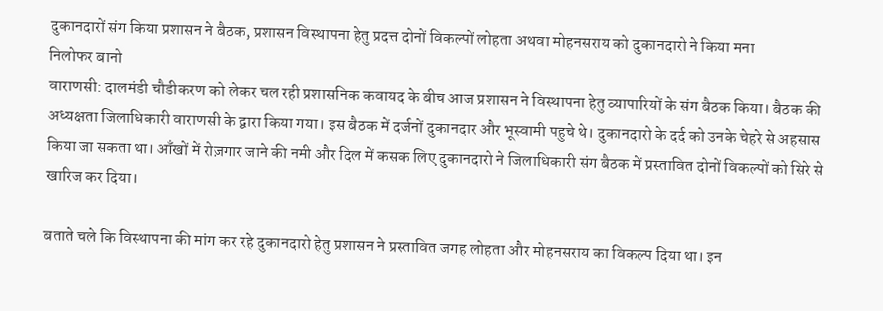दुकानदारों संग किया प्रशासन ने बैठक, प्रशासन विस्थापना हेतु प्रदत्त दोनों विकल्पों लोहता अथवा मोहनसराय को दुकानदारो ने किया मना
निलोफर बानो
वाराणसी: दालमंडी चौडीकरण को लेकर चल रही प्रशासनिक कवायद के बीच आज प्रशासन ने विस्थापना हेतु व्यापारियों के संग बैठक किया। बैठक की अध्यक्षता जिलाधिकारी वाराणसी के द्वारा किया गया। इस बैठक में दर्जनों दुकानदार और भूस्वामी पहुचे थे। दुकानदारो के दर्द को उनके चेहरे से अहसास किया जा सकता था। आँखों में रोज़गार जाने की नमी और दिल में कसक लिए दुकानदारो ने जिलाधिकारी संग बैठक में प्रस्तावित दोनों विकल्पों को सिरे से खारिज कर दिया।

बताते चले कि विस्थापना की मांग कर रहे दुकानदारो हेतु प्रशासन ने प्रस्तावित जगह लोहता और मोहनसराय का विकल्प दिया था। इन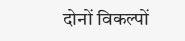दोनों विकल्पों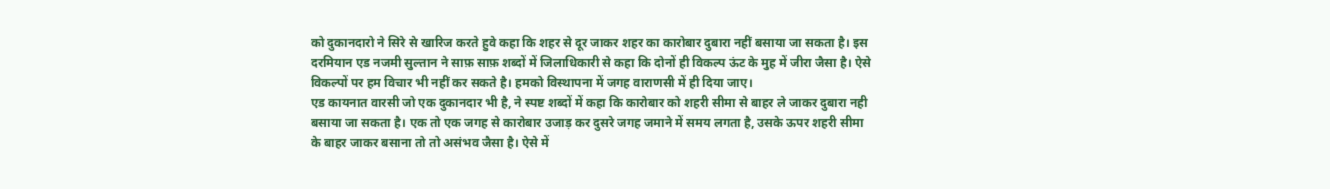को दुकानदारो ने सिरे से खारिज करते हुवे कहा कि शहर से दूर जाकर शहर का कारोबार दुबारा नहीं बसाया जा सकता है। इस दरमियान एड नजमी सुल्तान ने साफ़ साफ़ शब्दों में जिलाधिकारी से कहा कि दोनों ही विकल्प ऊंट के मुह में जीरा जैसा है। ऐसे विकल्पों पर हम विचार भी नहीं कर सकते है। हमको विस्थापना में जगह वाराणसी में ही दिया जाए।
एड कायनात वारसी जो एक दुकानदार भी है, ने स्पष्ट शब्दों में कहा कि कारोबार को शहरी सीमा से बाहर ले जाकर दुबारा नही बसाया जा सकता है। एक तो एक जगह से कारोबार उजाड़ कर दुसरे जगह जमाने में समय लगता है, उसके ऊपर शहरी सीमा के बाहर जाकर बसाना तो तो असंभव जैसा है। ऐसे में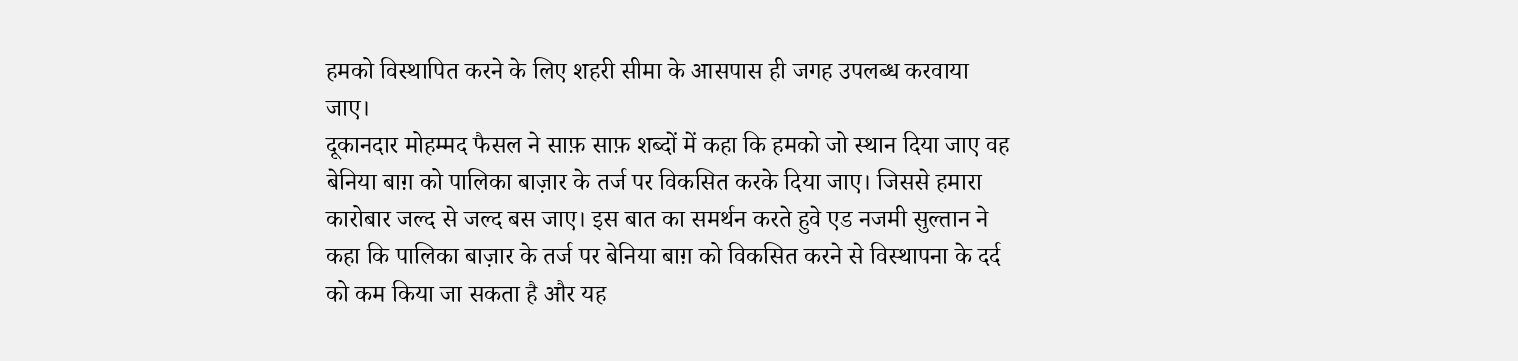हमको विस्थापित करने के लिए शहरी सीमा के आसपास ही जगह उपलब्ध करवाया जाए।
दूकानदार मोहम्मद फैसल ने साफ़ साफ़ शब्दों में कहा कि हमको जो स्थान दिया जाए वह बेनिया बाग़ को पालिका बाज़ार के तर्ज पर विकसित करके दिया जाए। जिससे हमारा कारोबार जल्द से जल्द बस जाए। इस बात का समर्थन करते हुवे एड नजमी सुल्तान ने कहा कि पालिका बाज़ार के तर्ज पर बेनिया बाग़ को विकसित करने से विस्थापना के दर्द को कम किया जा सकता है और यह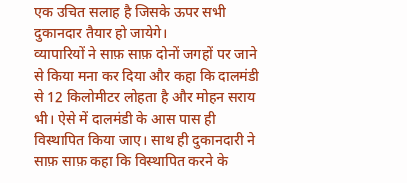एक उचित सलाह है जिसके ऊपर सभी दुकानदार तैयार हो जायेगे।
व्यापारियों ने साफ़ साफ़ दोनों जगहों पर जाने से किया मना कर दिया और कहा कि दालमंडी से 12 किलोमीटर लोहता है और मोहन सराय भी। ऐसे में दालमंडी के आस पास ही विस्थापित किया जाए। साथ ही दुकानदारी ने साफ़ साफ़ कहा कि विस्थापित करने के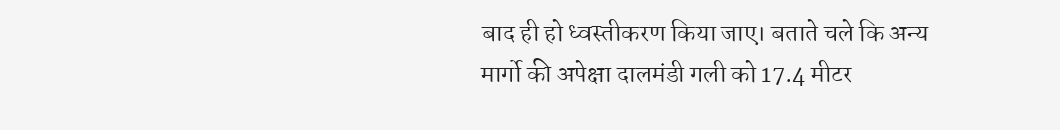बाद ही हो ध्वस्तीकरण किया जाए। बताते चले कि अन्य मार्गो की अपेक्षा दालमंडी गली को 17.4 मीटर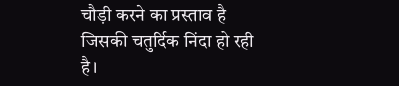चौड़ी करने का प्रस्ताव है जिसकी चतुर्दिक निंदा हो रही है।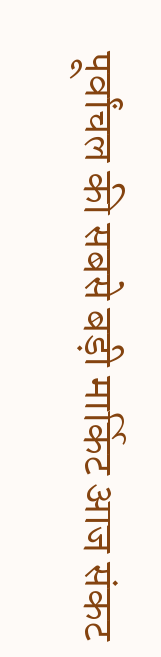पूर्वांचल की सबसे बड़ी मार्किट आज संकट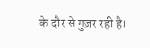के दौर से गुज़र रही है।